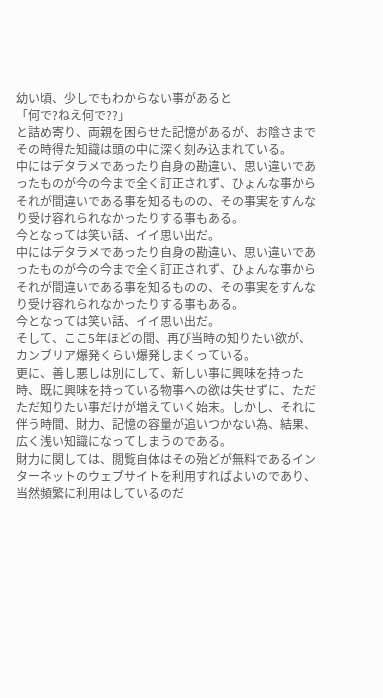幼い頃、少しでもわからない事があると
「何で?ねえ何で??」
と詰め寄り、両親を困らせた記憶があるが、お陰さまでその時得た知識は頭の中に深く刻み込まれている。
中にはデタラメであったり自身の勘違い、思い違いであったものが今の今まで全く訂正されず、ひょんな事からそれが間違いである事を知るものの、その事実をすんなり受け容れられなかったりする事もある。
今となっては笑い話、イイ思い出だ。
中にはデタラメであったり自身の勘違い、思い違いであったものが今の今まで全く訂正されず、ひょんな事からそれが間違いである事を知るものの、その事実をすんなり受け容れられなかったりする事もある。
今となっては笑い話、イイ思い出だ。
そして、ここ5年ほどの間、再び当時の知りたい欲が、カンブリア爆発くらい爆発しまくっている。
更に、善し悪しは別にして、新しい事に興味を持った時、既に興味を持っている物事への欲は失せずに、ただただ知りたい事だけが増えていく始末。しかし、それに伴う時間、財力、記憶の容量が追いつかない為、結果、広く浅い知識になってしまうのである。
財力に関しては、閲覧自体はその殆どが無料であるインターネットのウェブサイトを利用すればよいのであり、当然頻繁に利用はしているのだ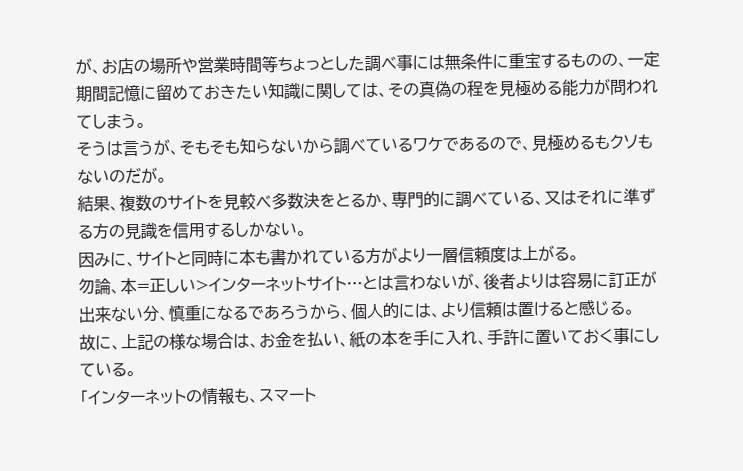が、お店の場所や営業時間等ちょっとした調べ事には無条件に重宝するものの、一定期間記憶に留めておきたい知識に関しては、その真偽の程を見極める能力が問われてしまう。
そうは言うが、そもそも知らないから調べているワケであるので、見極めるもクソもないのだが。
結果、複数のサイトを見較べ多数決をとるか、専門的に調べている、又はそれに準ずる方の見識を信用するしかない。
因みに、サイトと同時に本も書かれている方がより一層信頼度は上がる。
勿論、本=正しい>インターネットサイト…とは言わないが、後者よりは容易に訂正が出来ない分、慎重になるであろうから、個人的には、より信頼は置けると感じる。
故に、上記の様な場合は、お金を払い、紙の本を手に入れ、手許に置いておく事にしている。
「インターネットの情報も、スマート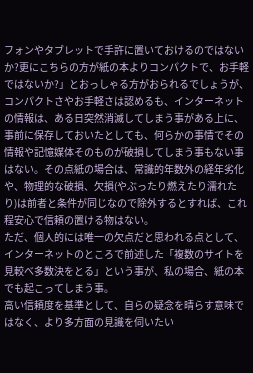フォンやタブレットで手許に置いておけるのではないか?更にこちらの方が紙の本よりコンパクトで、お手軽ではないか?」とおっしゃる方がおられるでしょうが、コンパクトさやお手軽さは認めるも、インターネットの情報は、ある日突然消滅してしまう事がある上に、事前に保存しておいたとしても、何らかの事情でその情報や記憶媒体そのものが破損してしまう事もない事はない。その点紙の場合は、常識的年数外の経年劣化や、物理的な破損、欠損(やぶったり燃えたり濡れたり)は前者と条件が同じなので除外するとすれば、これ程安心で信頼の置ける物はない。
ただ、個人的には唯一の欠点だと思われる点として、インターネットのところで前述した「複数のサイトを見較べ多数決をとる」という事が、私の場合、紙の本でも起こってしまう事。
高い信頼度を基準として、自らの疑念を晴らす意味ではなく、より多方面の見識を伺いたい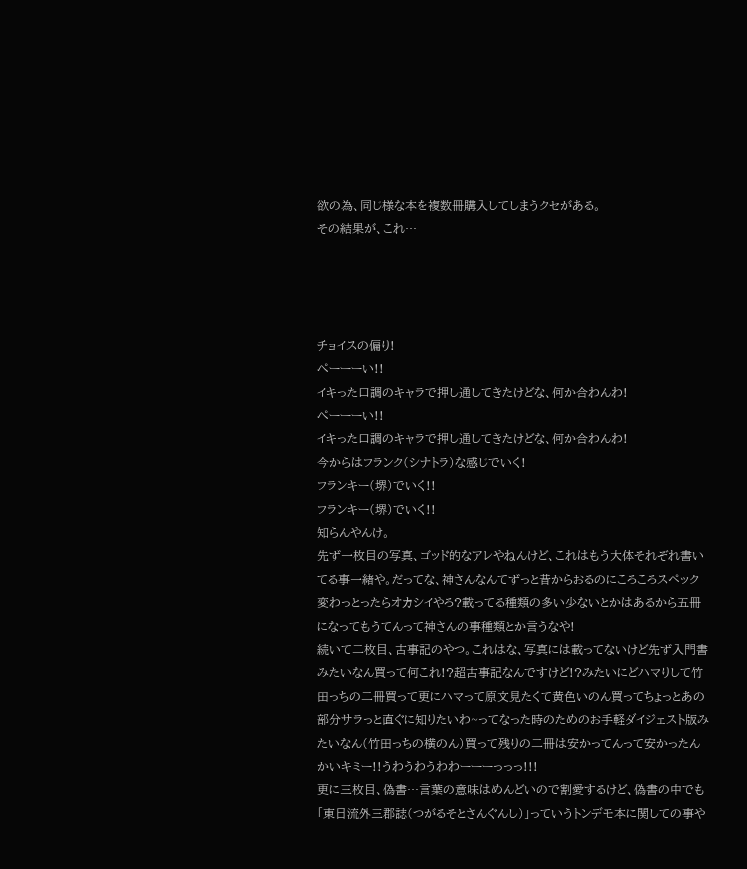欲の為、同じ様な本を複数冊購入してしまうクセがある。
その結果が、これ…




チョイスの偏り!
ぺーーーい!!
イキった口調のキャラで押し通してきたけどな、何か合わんわ!
ぺーーーい!!
イキった口調のキャラで押し通してきたけどな、何か合わんわ!
今からはフランク(シナトラ)な感じでいく!
フランキー(堺)でいく!!
フランキー(堺)でいく!!
知らんやんけ。
先ず一枚目の写真、ゴッド的なアレやねんけど、これはもう大体それぞれ書いてる事一緒や。だってな、神さんなんてずっと昔からおるのにころころスペック変わっとったらオカシイやろ?載ってる種類の多い少ないとかはあるから五冊になってもうてんって神さんの事種類とか言うなや!
続いて二枚目、古事記のやつ。これはな、写真には載ってないけど先ず入門書みたいなん買って何これ!?超古事記なんですけど!?みたいにどハマりして竹田っちの二冊買って更にハマって原文見たくて黄色いのん買ってちょっとあの部分サラっと直ぐに知りたいわ~ってなった時のためのお手軽ダイジェスト版みたいなん(竹田っちの横のん)買って残りの二冊は安かってんって安かったんかいキミー!!うわうわうわわーーーっっっ!!!
更に三枚目、偽書…言葉の意味はめんどいので割愛するけど、偽書の中でも「東日流外三郡誌(つがるそとさんぐんし)」っていうトンデモ本に関しての事や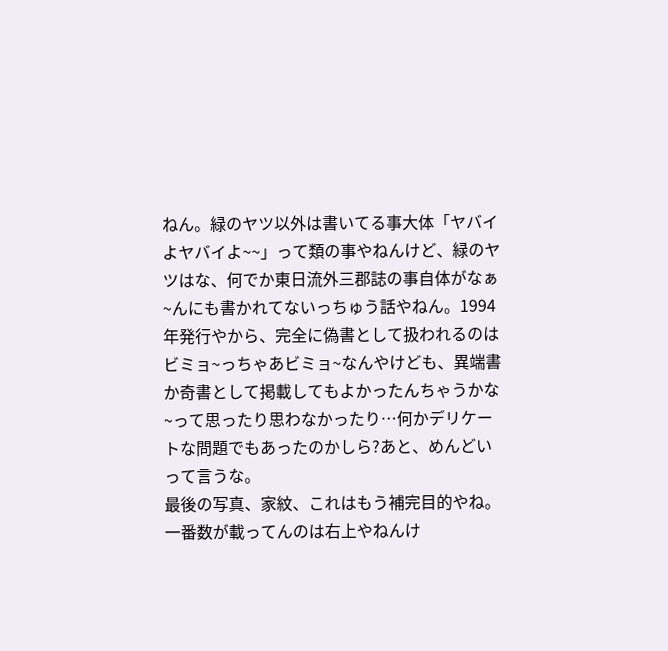ねん。緑のヤツ以外は書いてる事大体「ヤバイよヤバイよ~~」って類の事やねんけど、緑のヤツはな、何でか東日流外三郡誌の事自体がなぁ~んにも書かれてないっちゅう話やねん。1994年発行やから、完全に偽書として扱われるのはビミョ~っちゃあビミョ~なんやけども、異端書か奇書として掲載してもよかったんちゃうかな~って思ったり思わなかったり…何かデリケートな問題でもあったのかしら?あと、めんどいって言うな。
最後の写真、家紋、これはもう補完目的やね。一番数が載ってんのは右上やねんけ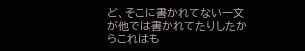ど、そこに書かれてない一文が他では書かれてたりしたからこれはも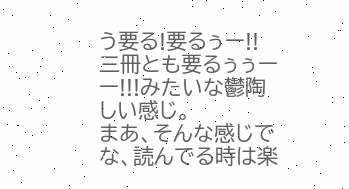う要る!要るぅー!!三冊とも要るぅぅーー!!!みたいな鬱陶しい感じ。
まあ、そんな感じでな、読んでる時は楽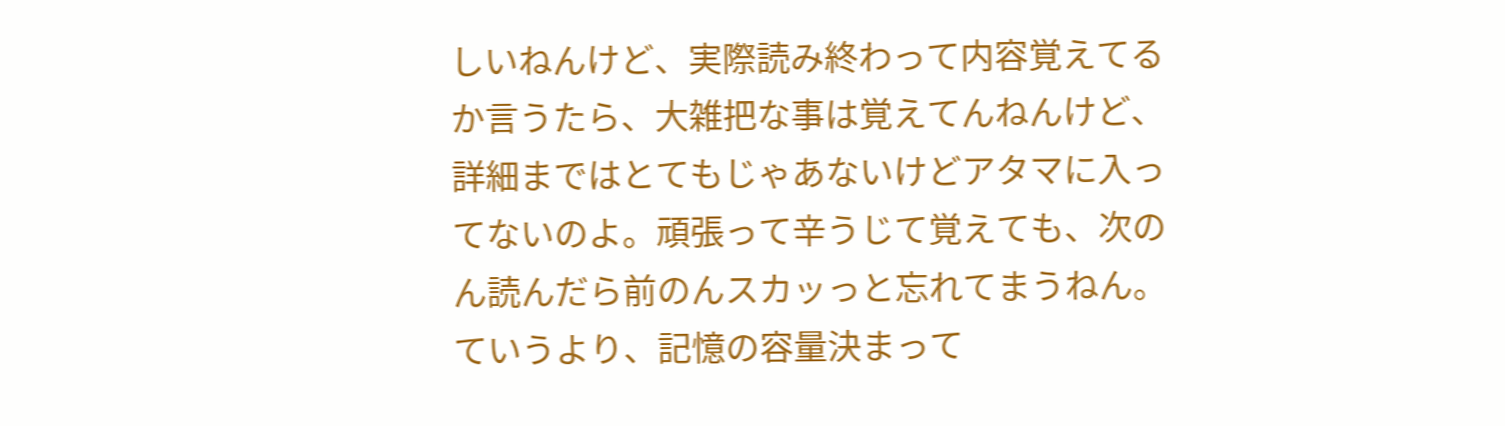しいねんけど、実際読み終わって内容覚えてるか言うたら、大雑把な事は覚えてんねんけど、詳細まではとてもじゃあないけどアタマに入ってないのよ。頑張って辛うじて覚えても、次のん読んだら前のんスカッっと忘れてまうねん。ていうより、記憶の容量決まって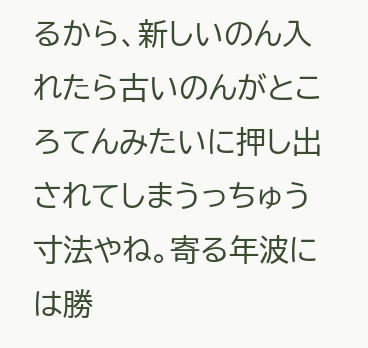るから、新しいのん入れたら古いのんがところてんみたいに押し出されてしまうっちゅう寸法やね。寄る年波には勝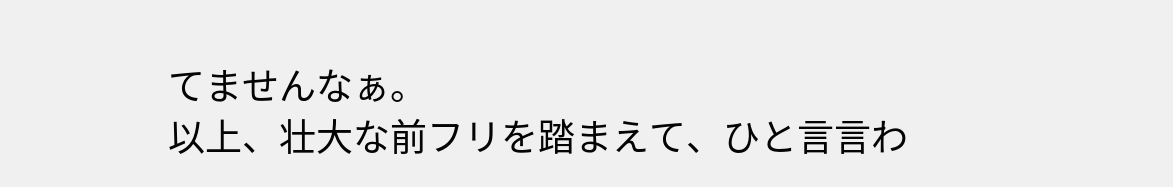てませんなぁ。
以上、壮大な前フリを踏まえて、ひと言言わ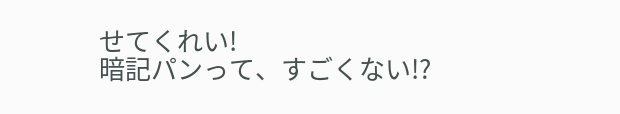せてくれい!
暗記パンって、すごくない!?